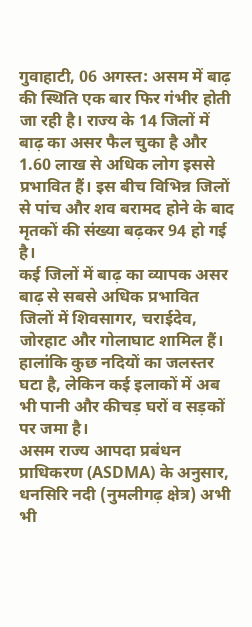गुवाहाटी, 06 अगस्त: असम में बाढ़ की स्थिति एक बार फिर गंभीर होती जा रही है। राज्य के 14 जिलों में बाढ़ का असर फैल चुका है और 1.60 लाख से अधिक लोग इससे प्रभावित हैं। इस बीच विभिन्न जिलों से पांच और शव बरामद होने के बाद मृतकों की संख्या बढ़कर 94 हो गई है।
कई जिलों में बाढ़ का व्यापक असर
बाढ़ से सबसे अधिक प्रभावित जिलों में शिवसागर, चराईदेव, जोरहाट और गोलाघाट शामिल हैं। हालांकि कुछ नदियों का जलस्तर घटा है, लेकिन कई इलाकों में अब भी पानी और कीचड़ घरों व सड़कों पर जमा है।
असम राज्य आपदा प्रबंधन प्राधिकरण (ASDMA) के अनुसार, धनसिरि नदी (नुमलीगढ़ क्षेत्र) अभी भी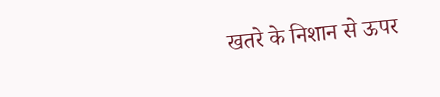खतरे के निशान से ऊपर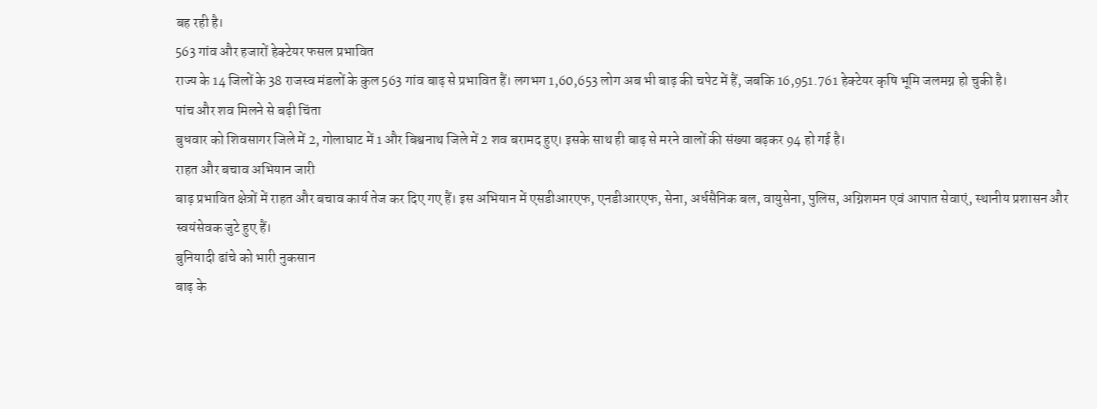बह रही है।
563 गांव और हजारों हेक्टेयर फसल प्रभावित
राज्य के 14 जिलों के 38 राजस्व मंडलों के कुल 563 गांव बाढ़ से प्रभावित हैं। लगभग 1,60,653 लोग अब भी बाढ़ की चपेट में हैं, जबकि 16,951.761 हेक्टेयर कृषि भूमि जलमग्न हो चुकी है।
पांच और शव मिलने से बढ़ी चिंता
बुधवार को शिवसागर जिले में 2, गोलाघाट में 1 और बिश्वनाथ जिले में 2 शव बरामद हुए। इसके साथ ही बाढ़ से मरने वालों की संख्या बढ़कर 94 हो गई है।
राहत और बचाव अभियान जारी
बाढ़ प्रभावित क्षेत्रों में राहत और बचाव कार्य तेज कर दिए गए हैं। इस अभियान में एसडीआरएफ, एनडीआरएफ, सेना, अर्धसैनिक बल, वायुसेना, पुलिस, अग्निशमन एवं आपात सेवाएं, स्थानीय प्रशासन और स्वयंसेवक जुटे हुए हैं।
बुनियादी ढांचे को भारी नुकसान
बाढ़ के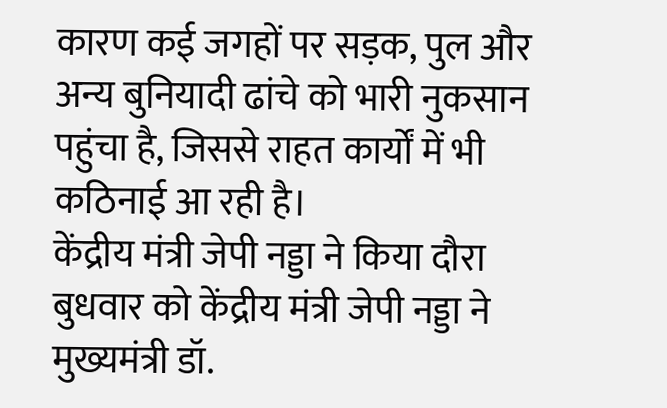कारण कई जगहों पर सड़क, पुल और अन्य बुनियादी ढांचे को भारी नुकसान पहुंचा है, जिससे राहत कार्यों में भी कठिनाई आ रही है।
केंद्रीय मंत्री जेपी नड्डा ने किया दौरा
बुधवार को केंद्रीय मंत्री जेपी नड्डा ने मुख्यमंत्री डॉ.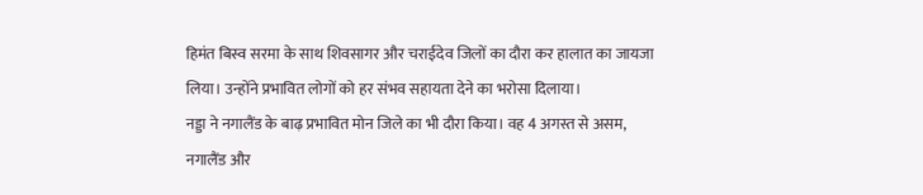हिमंत बिस्व सरमा के साथ शिवसागर और चराईदेव जिलों का दौरा कर हालात का जायजा लिया। उन्होंने प्रभावित लोगों को हर संभव सहायता देने का भरोसा दिलाया।
नड्डा ने नगालैंड के बाढ़ प्रभावित मोन जिले का भी दौरा किया। वह 4 अगस्त से असम, नगालैंड और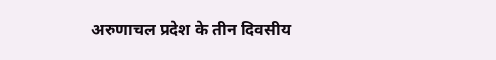अरुणाचल प्रदेश के तीन दिवसीय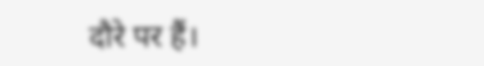दौरे पर हैं।